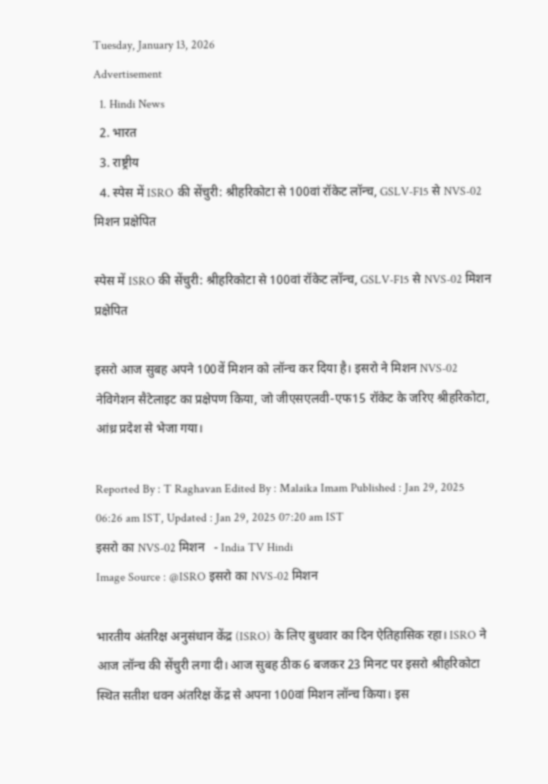Tuesday, January 13, 2026
Advertisement
  1. Hindi News
  2. भारत
  3. राष्ट्रीय
  4. स्पेस में ISRO की सेंचुरी: श्रीहरिकोटा से 100वां रॉकेट लॉन्च, GSLV-F15 से NVS-02 मिशन प्रक्षेपित

स्पेस में ISRO की सेंचुरी: श्रीहरिकोटा से 100वां रॉकेट लॉन्च, GSLV-F15 से NVS-02 मिशन प्रक्षेपित

इसरो आज सुबह अपने 100वें मिशन को लॉन्च कर दिया है। इसरो ने मिशन NVS-02 नेविगेशन सैटेलाइट का प्रक्षेपण किया, जो जीएसएलवी-एफ15 रॉकेट के जरिए श्रीहरिकोटा, आंध्र प्रदेश से भेजा गया।

Reported By : T Raghavan Edited By : Malaika Imam Published : Jan 29, 2025 06:26 am IST, Updated : Jan 29, 2025 07:20 am IST
इसरो का NVS-02 मिशन   - India TV Hindi
Image Source : @ISRO इसरो का NVS-02 मिशन

भारतीय अंतरिक्ष अनुसंधान केंद्र (ISRO) के लिए बुधवार का दिन ऐतिहासिक रहा। ISRO ने आज लॉन्च की सेंचुरी लगा दी। आज सुबह ठीक 6 बजकर 23 मिनट पर इसरो श्रीहरिकोटा स्थित सतीश धवन अंतरिक्ष केंद्र से अपना 100वां मिशन लॉन्च किया। इस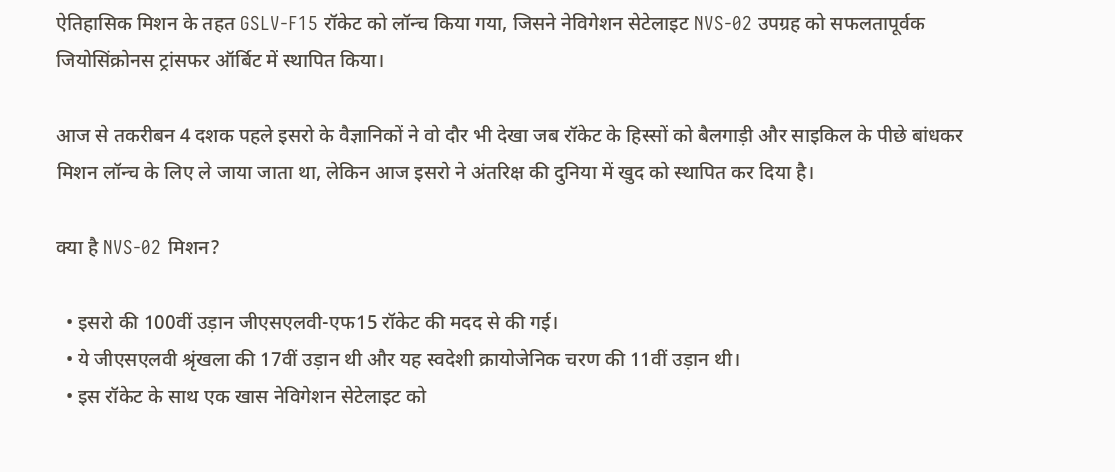ऐतिहासिक मिशन के तहत GSLV-F15 रॉकेट को लॉन्च किया गया, जिसने नेविगेशन सेटेलाइट NVS-02 उपग्रह को सफलतापूर्वक जियोसिंक्रोनस ट्रांसफर ऑर्बिट में स्थापित किया।

आज से तकरीबन 4 दशक पहले इसरो के वैज्ञानिकों ने वो दौर भी देखा जब रॉकेट के हिस्सों को बैलगाड़ी और साइकिल के पीछे बांधकर मिशन लॉन्च के लिए ले जाया जाता था, लेकिन आज इसरो ने अंतरिक्ष की दुनिया में खुद को स्थापित कर दिया है।

क्या है NVS-02 मिशन?

  • इसरो की 100वीं उड़ान जीएसएलवी-एफ15 रॉकेट की मदद से की गई।
  • ये जीएसएलवी श्रृंखला की 17वीं उड़ान थी और यह स्वदेशी क्रायोजेनिक चरण की 11वीं उड़ान थी।
  • इस रॉकेट के साथ एक खास नेविगेशन सेटेलाइट को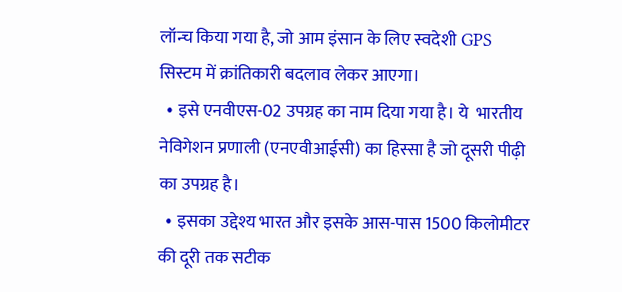लॉन्च किया गया है, जो आम इंसान के लिए स्वदेशी GPS सिस्टम में क्रांतिकारी बदलाव लेकर आएगा।
  • इसे एनवीएस-02 उपग्रह का नाम दिया गया है। ये  भारतीय नेविगेशन प्रणाली (एनएवीआईसी) का हिस्सा है जो दूसरी पीढ़ी का उपग्रह है।
  • इसका उद्देश्य भारत और इसके आस-पास 1500 किलोमीटर की दूरी तक सटीक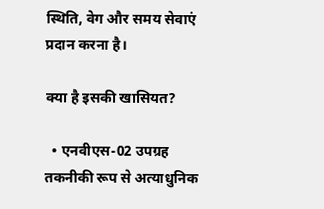स्थिति, वेग और समय सेवाएं प्रदान करना है।

क्या है इसकी खासियत?

  • एनवीएस-02 उपग्रह तकनीकी रूप से अत्याधुनिक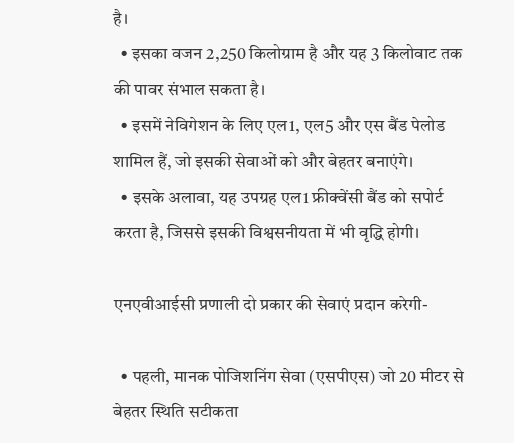है।
  • इसका वजन 2,250 किलोग्राम है और यह 3 किलोवाट तक की पावर संभाल सकता है।
  • इसमें नेविगेशन के लिए एल1, एल5 और एस बैंड पेलोड शामिल हैं, जो इसकी सेवाओं को और बेहतर बनाएंगे।
  • इसके अलावा, यह उपग्रह एल1 फ्रीक्वेंसी बैंड को सपोर्ट करता है, जिससे इसकी विश्वसनीयता में भी वृद्धि होगी।

एनएवीआईसी प्रणाली दो प्रकार की सेवाएं प्रदान करेगी-

  • पहली, मानक पोजिशनिंग सेवा (एसपीएस) जो 20 मीटर से बेहतर स्थिति सटीकता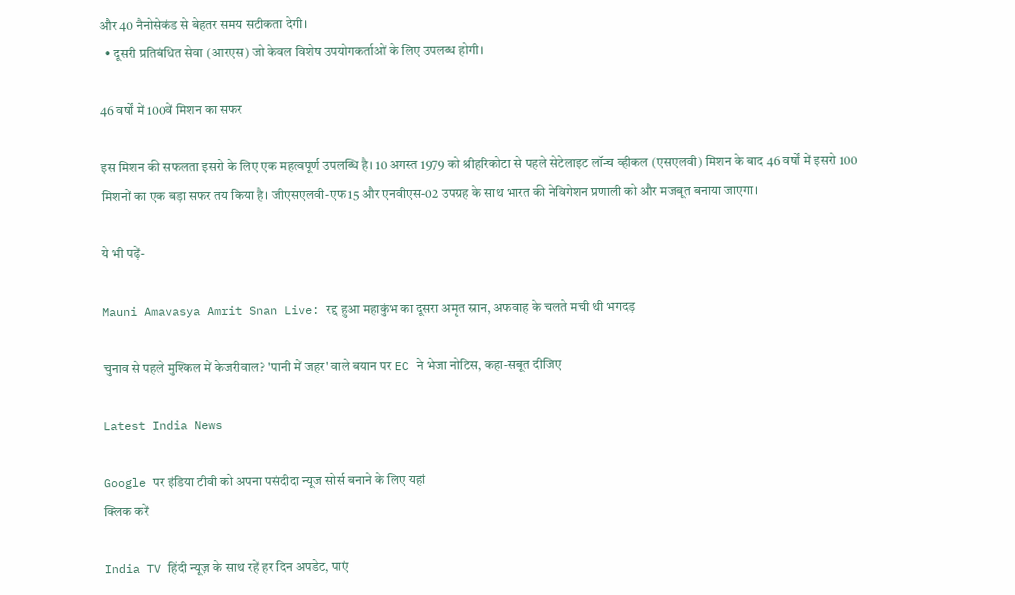और 40 नैनोसेकंड से बेहतर समय सटीकता देगी।
  • दूसरी प्रतिबंधित सेवा (आरएस) जो केवल विशेष उपयोगकर्ताओं के लिए उपलब्ध होगी।

46 वर्षों में 100वें मिशन का सफर

इस मिशन की सफलता इसरो के लिए एक महत्वपूर्ण उपलब्धि है। 10 अगस्त 1979 को श्रीहरिकोटा से पहले सेटेलाइट लॉन्च व्हीकल (एसएलवी) मिशन के बाद 46 वर्षों में इसरो 100 मिशनों का एक बड़ा सफर तय किया है। जीएसएलवी-एफ15 और एनवीएस-02 उपग्रह के साथ भारत की नेविगेशन प्रणाली को और मजबूत बनाया जाएगा।

ये भी पढ़ें-

Mauni Amavasya Amrit Snan Live: रद्द हुआ महाकुंभ का दूसरा अमृत स्रान, अफवाह के चलते मची थी भगदड़

चुनाव से पहले मुश्किल में केजरीवाल? 'पानी में जहर' वाले बयान पर EC ने भेजा नोटिस, कहा-सबूत दीजिए

Latest India News

Google पर इंडिया टीवी को अपना पसंदीदा न्यूज सोर्स बनाने के लिए यहां
क्लिक करें

India TV हिंदी न्यूज़ के साथ रहें हर दिन अपडेट, पाएं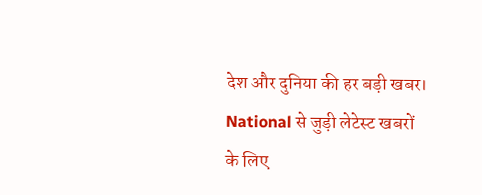देश और दुनिया की हर बड़ी खबर। National से जुड़ी लेटेस्ट खबरों के लिए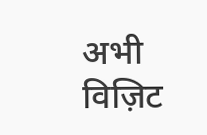अभी विज़िट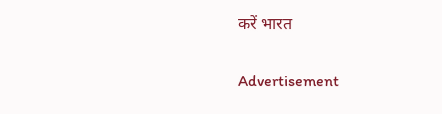करें भारत

Advertisement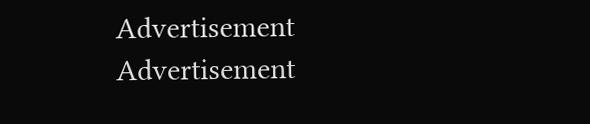Advertisement
Advertisement